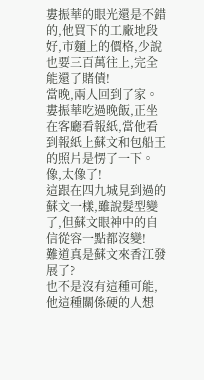婁振華的眼光還是不錯的,他買下的工廠地段好,市麵上的價格,少說也要三百萬往上,完全能還了賭債!
當晚,兩人回到了家。
婁振華吃過晚飯,正坐在客廳看報紙,當他看到報紙上蘇文和包船王的照片是愣了一下。
像,太像了!
這跟在四九城見到過的蘇文一樣,雖說髮型變了,但蘇文眼神中的自信從容一點都沒變!
難道真是蘇文來香江發展了?
也不是沒有這種可能,他這種關係硬的人想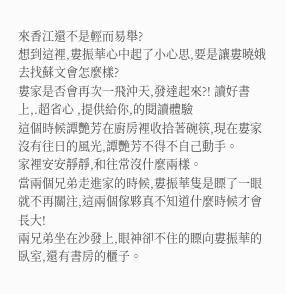來香江還不是輕而易舉?
想到這裡,婁振華心中起了小心思,要是讓婁曉娥去找蘇文會怎麼樣?
婁家是否會再次一飛沖天,發達起來?! 讀好書上,.超省心 ,提供給你,的閱讀體驗
這個時候譚艷芳在廚房裡收拾著碗筷,現在婁家沒有往日的風光,譚艷芳不得不自己動手。
家裡安安靜靜,和往常沒什麼兩樣。
當兩個兄弟走進家的時候,婁振華隻是瞟了一眼就不再關注,這兩個傢夥真不知道什麼時候才會長大!
兩兄弟坐在沙發上,眼神卻不住的瞟向婁振華的臥室,還有書房的櫃子。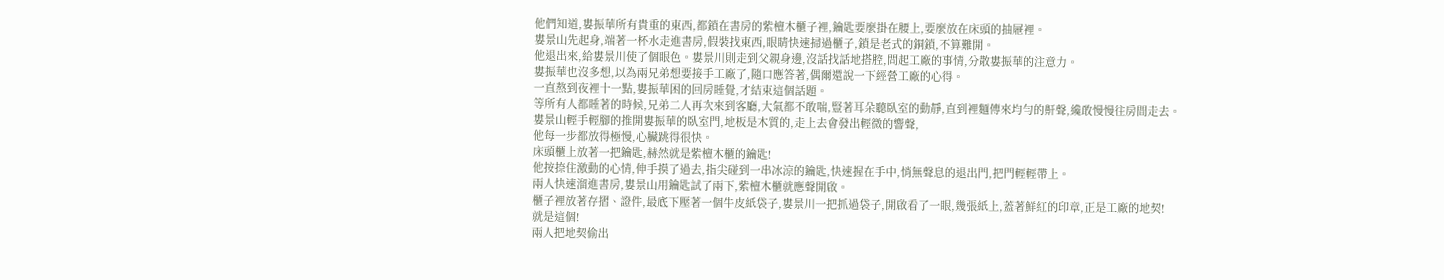他們知道,婁振華所有貴重的東西,都鎖在書房的紫檀木櫃子裡,鑰匙要麼掛在腰上,要麼放在床頭的抽屜裡。
婁景山先起身,端著一杯水走進書房,假裝找東西,眼睛快速掃過櫃子,鎖是老式的銅鎖,不算難開。
他退出來,給婁景川使了個眼色。婁景川則走到父親身邊,沒話找話地搭腔,問起工廠的事情,分散婁振華的注意力。
婁振華也沒多想,以為兩兄弟想要接手工廠了,隨口應答著,偶爾還說一下經營工廠的心得。
一直熬到夜裡十一點,婁振華困的回房睡覺,才結束這個話題。
等所有人都睡著的時候,兄弟二人再次來到客廳,大氣都不敢喘,豎著耳朵聽臥室的動靜,直到裡麵傳來均勻的鼾聲,纔敢慢慢往房間走去。
婁景山輕手輕腳的推開婁振華的臥室門,地板是木質的,走上去會發出輕微的響聲,
他每一步都放得極慢,心臟跳得很快。
床頭櫃上放著一把鑰匙,赫然就是紫檀木櫃的鑰匙!
他按捺住激動的心情,伸手摸了過去,指尖碰到一串冰涼的鑰匙,快速握在手中,悄無聲息的退出門,把門輕輕帶上。
兩人快速溜進書房,婁景山用鑰匙試了兩下,紫檀木櫃就應聲開啟。
櫃子裡放著存摺、證件,最底下壓著一個牛皮紙袋子,婁景川一把抓過袋子,開啟看了一眼,幾張紙上,蓋著鮮紅的印章,正是工廠的地契!
就是這個!
兩人把地契偷出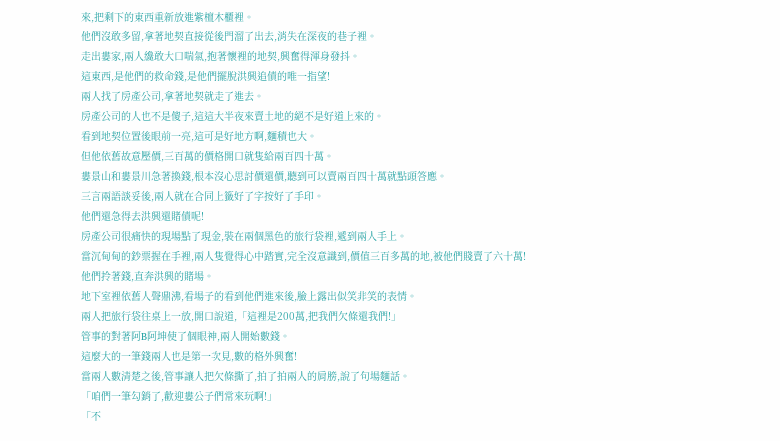來,把剩下的東西重新放進紫檀木櫃裡。
他們沒敢多留,拿著地契直接從後門溜了出去,消失在深夜的巷子裡。
走出婁家,兩人纔敢大口喘氣,抱著懷裡的地契,興奮得渾身發抖。
這東西,是他們的救命錢,是他們擺脫洪興追債的唯一指望!
兩人找了房產公司,拿著地契就走了進去。
房產公司的人也不是傻子,這這大半夜來賣土地的絕不是好道上來的。
看到地契位置後眼前一亮,這可是好地方啊,麵積也大。
但他依舊故意壓價,三百萬的價格開口就隻給兩百四十萬。
婁景山和婁景川急著換錢,根本沒心思討價還價,聽到可以賣兩百四十萬就點頭答應。
三言兩語談妥後,兩人就在合同上籤好了字按好了手印。
他們還急得去洪興還賭債呢!
房產公司很痛快的現場點了現金,裝在兩個黑色的旅行袋裡,遞到兩人手上。
當沉甸甸的鈔票握在手裡,兩人隻覺得心中踏實,完全沒意識到,價值三百多萬的地,被他們賤賣了六十萬!
他們拎著錢,直奔洪興的賭場。
地下室裡依舊人聲鼎沸,看場子的看到他們進來後,臉上露出似笑非笑的表情。
兩人把旅行袋往桌上一放,開口說道,「這裡是200萬,把我們欠條還我們!」
管事的對著阿B阿坤使了個眼神,兩人開始數錢。
這麼大的一筆錢兩人也是第一次見,數的格外興奮!
當兩人數清楚之後,管事讓人把欠條撕了,拍了拍兩人的肩膀,說了句場麵話。
「咱們一筆勾銷了,歡迎婁公子們常來玩啊!」
「不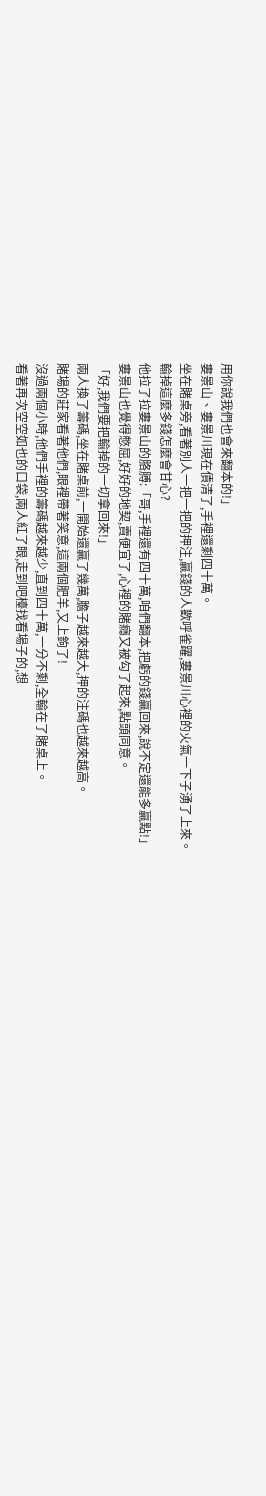用你說我們也會來翻本的!」
婁景山、婁景川現在債清了,手裡還剩四十萬。
坐在賭桌旁,看著別人一把一把的押注,贏錢的人歡呼雀躍,婁景川心裡的火氣一下子湧了上來。
輸掉這麼多錢怎麼會甘心?
他拉了拉婁景山的胳膊:「哥,手裡還有四十萬,咱們翻本,把虧的錢贏回來,說不定還能多贏點!」
婁景山也覺得憋屈,好好的地契,賣便宜了,心裡的賭癮又被勾了起來,點頭同意。
「好,我們要把輸掉的一切拿回來!」
兩人換了籌碼,坐在賭桌前,一開始還贏了幾萬,膽子越來越大,押的注碼也越來越高。
賭場的莊家看著他們,眼裡帶著笑意,這兩個肥羊,又上鉤了!
沒過兩個小時,他們手裡的籌碼越來越少,直到四十萬,一分不剩,全輸在了賭桌上。
看著再次空空如也的口袋,兩人紅了眼,走到吧檯找看場子的,想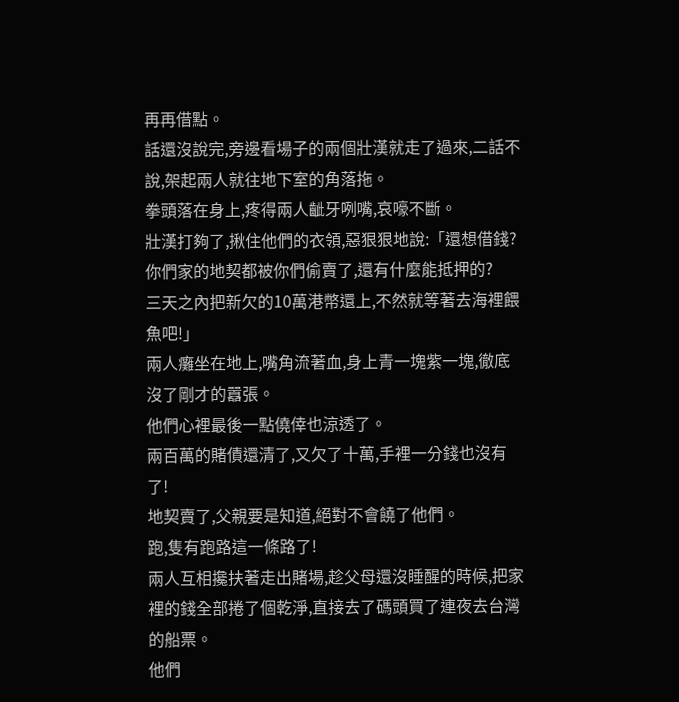再再借點。
話還沒說完,旁邊看場子的兩個壯漢就走了過來,二話不說,架起兩人就往地下室的角落拖。
拳頭落在身上,疼得兩人齜牙咧嘴,哀嚎不斷。
壯漢打夠了,揪住他們的衣領,惡狠狠地說:「還想借錢?你們家的地契都被你們偷賣了,還有什麼能抵押的?
三天之內把新欠的10萬港幣還上,不然就等著去海裡餵魚吧!」
兩人癱坐在地上,嘴角流著血,身上青一塊紫一塊,徹底沒了剛才的囂張。
他們心裡最後一點僥倖也涼透了。
兩百萬的賭債還清了,又欠了十萬,手裡一分錢也沒有了!
地契賣了,父親要是知道,絕對不會饒了他們。
跑,隻有跑路這一條路了!
兩人互相攙扶著走出賭場,趁父母還沒睡醒的時候,把家裡的錢全部捲了個乾淨,直接去了碼頭買了連夜去台灣的船票。
他們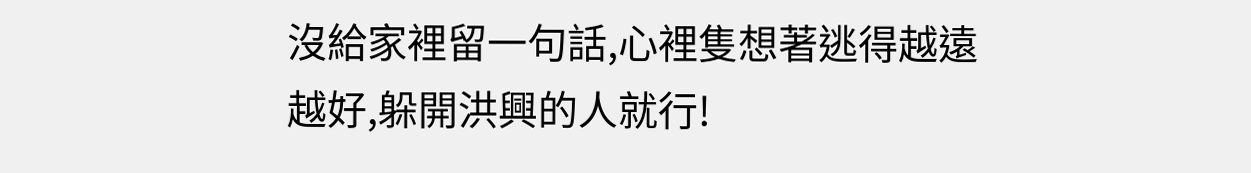沒給家裡留一句話,心裡隻想著逃得越遠越好,躲開洪興的人就行!